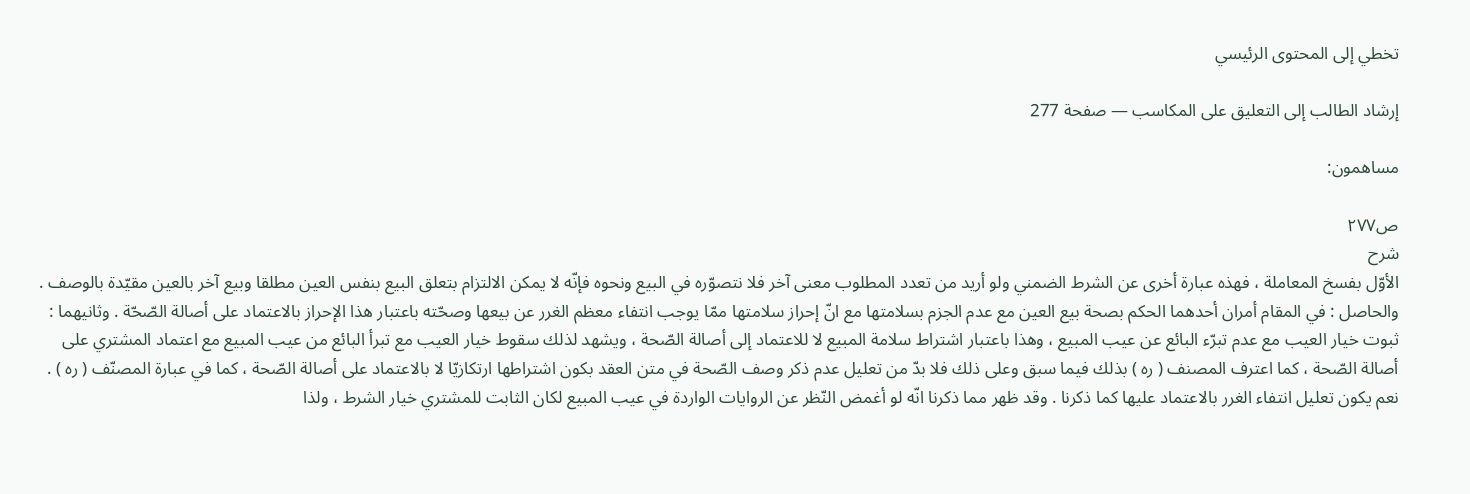تخطي إلى المحتوى الرئيسي

إرشاد الطالب إلى التعليق على المكاسب — صفحة 277

مساهمون:

ص٢٧٧
شرح
الأوّل بفسخ المعاملة ، فهذه عبارة أخرى عن الشرط الضمني ولو أريد من تعدد المطلوب معنى آخر فلا نتصوّره في البيع ونحوه فإنّه لا يمكن الالتزام بتعلق البيع بنفس العين مطلقا وبيع آخر بالعين مقيّدة بالوصف . والحاصل : في المقام أمران أحدهما الحكم بصحة بيع العين مع عدم الجزم بسلامتها مع انّ إحراز سلامتها ممّا يوجب انتفاء معظم الغرر عن بيعها وصحّته باعتبار هذا الإحراز بالاعتماد على أصالة الصّحّة . وثانيهما : ثبوت خيار العيب مع عدم تبرّء البائع عن عيب المبيع ، وهذا باعتبار اشتراط سلامة المبيع لا للاعتماد إلى أصالة الصّحة ، ويشهد لذلك سقوط خيار العيب مع تبرأ البائع من عيب المبيع مع اعتماد المشتري على أصالة الصّحة ، كما اعترف المصنف ( ره ) بذلك فيما سبق وعلى ذلك فلا بدّ من تعليل عدم ذكر وصف الصّحة في متن العقد بكون اشتراطها ارتكازيّا لا بالاعتماد على أصالة الصّحة ، كما في عبارة المصنّف ( ره ) . نعم يكون تعليل انتفاء الغرر بالاعتماد عليها كما ذكرنا . وقد ظهر مما ذكرنا انّه لو أغمض النّظر عن الروايات الواردة في عيب المبيع لكان الثابت للمشتري خيار الشرط ، ولذا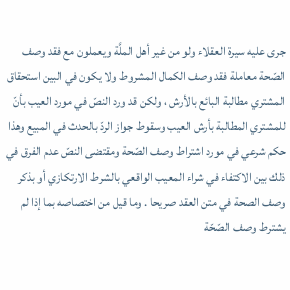جرى عليه سيرة العقلاء ولو من غير أهل الملَّة ويعملون مع فقد وصف الصّحة معاملة فقد وصف الكمال المشروط ولا يكون في البين استحقاق المشتري مطالبة البائع بالأرش ، ولكن قد ورد النصّ في مورد العيب بأنّ للمشتري المطالبة بأرش العيب وسقوط جواز الردّ بالحدث في المبيع وهذا حكم شرعي في مورد اشتراط وصف الصّحة ومقتضى النصّ عدم الفرق في ذلك بين الاكتفاء في شراء المعيب الواقعي بالشرط الارتكازي أو بذكر وصف الصحة في متن العقد صريحا . وما قيل من اختصاصه بما إذا لم يشترط وصف الصّحّة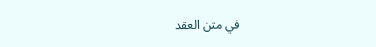في متن العقد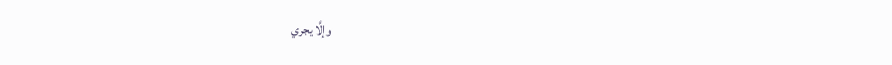وإلَّا يجري